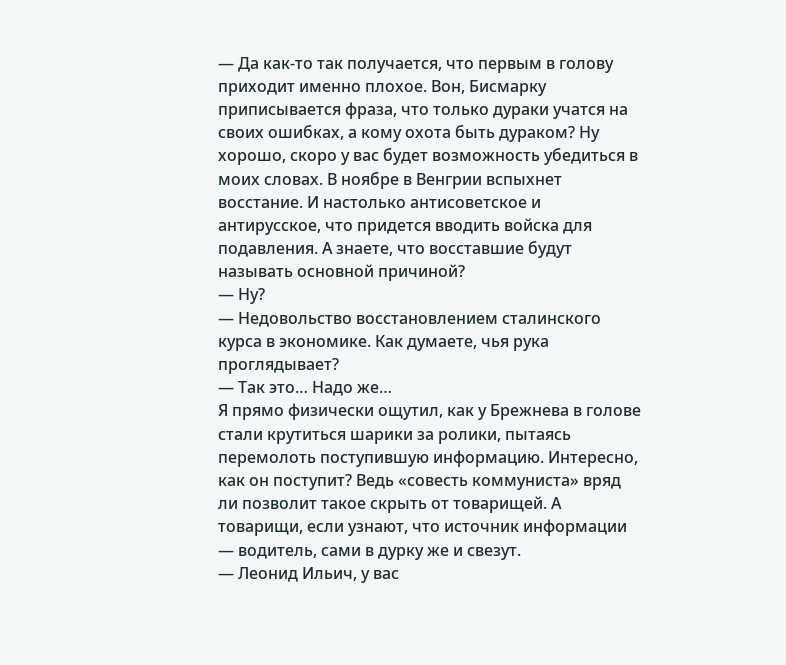— Да как-то так получается, что первым в голову приходит именно плохое. Вон, Бисмарку приписывается фраза, что только дураки учатся на своих ошибках, а кому охота быть дураком? Ну хорошо, скоро у вас будет возможность убедиться в моих словах. В ноябре в Венгрии вспыхнет восстание. И настолько антисоветское и антирусское, что придется вводить войска для подавления. А знаете, что восставшие будут называть основной причиной?
— Ну?
— Недовольство восстановлением сталинского курса в экономике. Как думаете, чья рука проглядывает?
— Так это… Надо же…
Я прямо физически ощутил, как у Брежнева в голове стали крутиться шарики за ролики, пытаясь перемолоть поступившую информацию. Интересно, как он поступит? Ведь «совесть коммуниста» вряд ли позволит такое скрыть от товарищей. А товарищи, если узнают, что источник информации — водитель, сами в дурку же и свезут.
— Леонид Ильич, у вас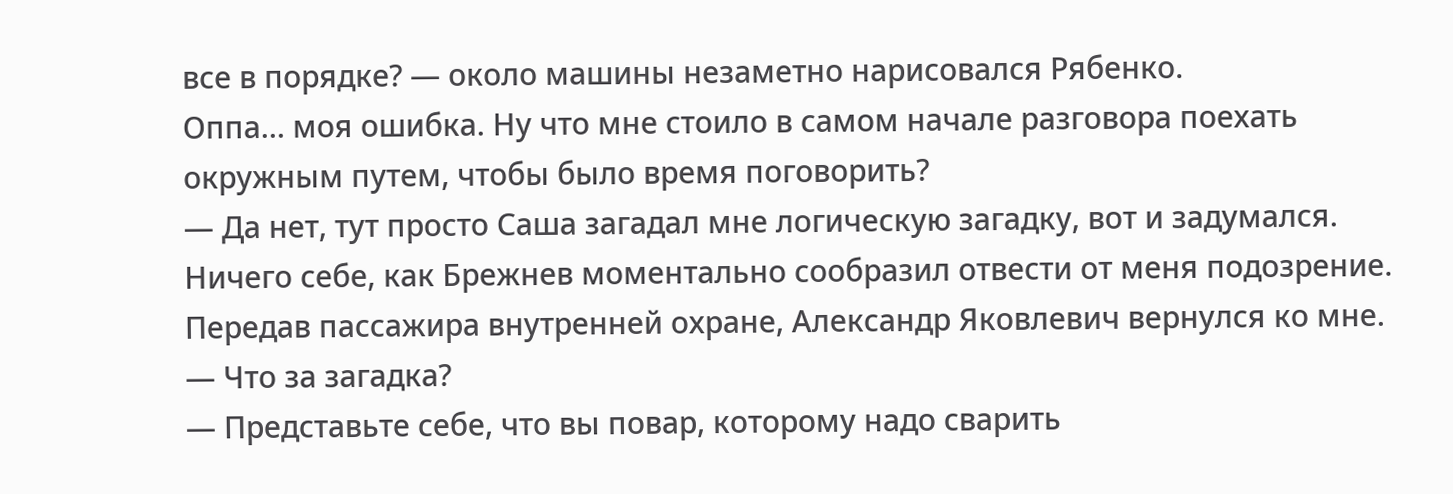все в порядке? — около машины незаметно нарисовался Рябенко.
Оппа… моя ошибка. Ну что мне стоило в самом начале разговора поехать окружным путем, чтобы было время поговорить?
— Да нет, тут просто Саша загадал мне логическую загадку, вот и задумался.
Ничего себе, как Брежнев моментально сообразил отвести от меня подозрение.
Передав пассажира внутренней охране, Александр Яковлевич вернулся ко мне.
— Что за загадка?
— Представьте себе, что вы повар, которому надо сварить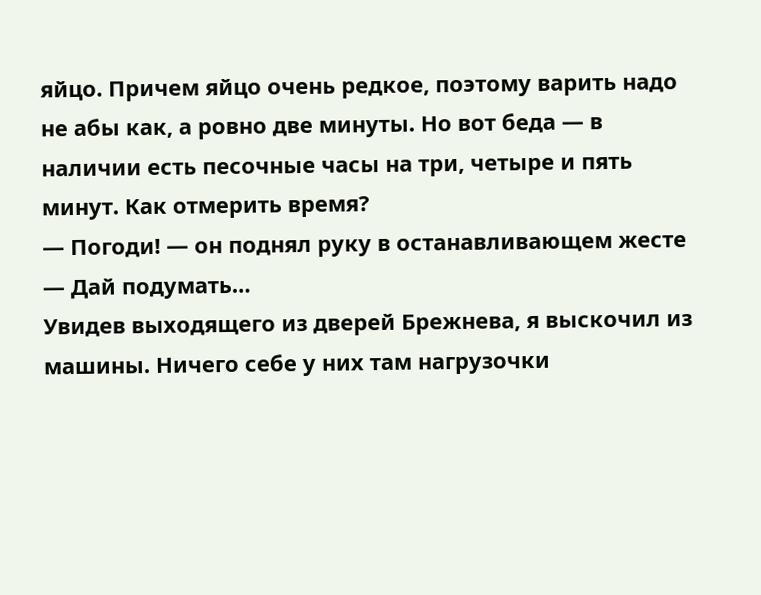яйцо. Причем яйцо очень редкое, поэтому варить надо не абы как, а ровно две минуты. Но вот беда — в наличии есть песочные часы на три, четыре и пять минут. Как отмерить время?
— Погоди! — он поднял руку в останавливающем жесте — Дай подумать…
Увидев выходящего из дверей Брежнева, я выскочил из машины. Ничего себе у них там нагрузочки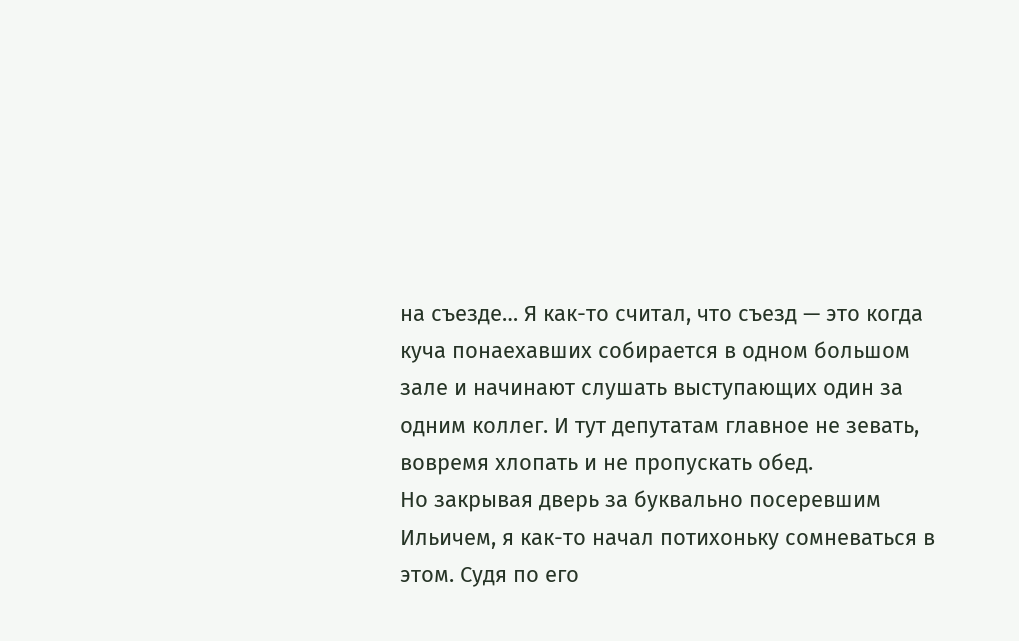на съезде… Я как-то считал, что съезд — это когда куча понаехавших собирается в одном большом зале и начинают слушать выступающих один за одним коллег. И тут депутатам главное не зевать, вовремя хлопать и не пропускать обед.
Но закрывая дверь за буквально посеревшим Ильичем, я как-то начал потихоньку сомневаться в этом. Судя по его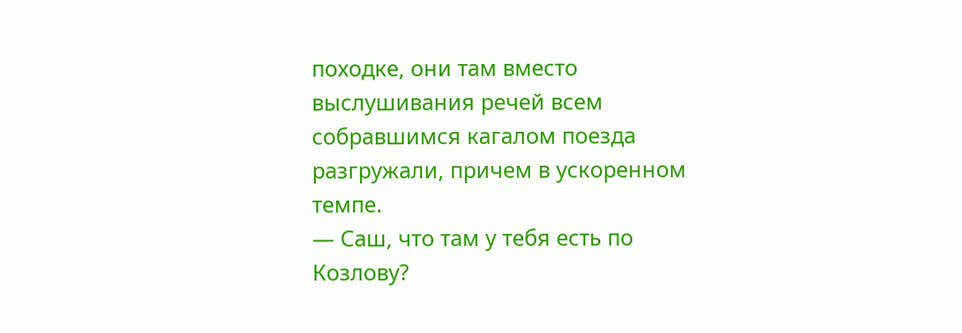походке, они там вместо выслушивания речей всем собравшимся кагалом поезда разгружали, причем в ускоренном темпе.
— Саш, что там у тебя есть по Козлову?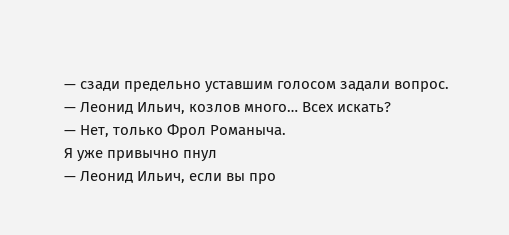— сзади предельно уставшим голосом задали вопрос.
— Леонид Ильич, козлов много… Всех искать?
— Нет, только Фрол Романыча.
Я уже привычно пнул
— Леонид Ильич, если вы про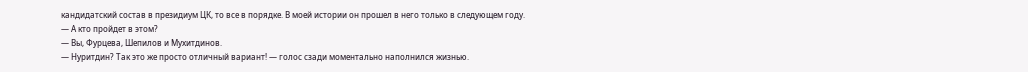кандидатский состав в президиум ЦК, то все в порядке. В моей истории он прошел в него только в следующем году.
— А кто пройдет в этом?
— Вы, Фурцева, Шепилов и Мухитдинов.
— Нуритдин? Так это же просто отличный вариант! — голос сзади моментально наполнился жизнью.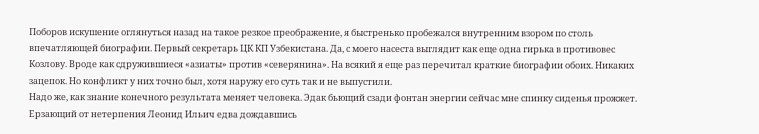Поборов искушение оглянуться назад на такое резкое преображение, я быстренько пробежался внутренним взором по столь впечатляющей биографии. Первый секретарь ЦК КП Узбекистана. Да, с моего насеста выглядит как еще одна гирька в противовес Козлову. Вроде как сдружившиеся «азиаты» против «северянина». На всякий я еще раз перечитал краткие биографии обоих. Никаких зацепок. Но конфликт у них точно был, хотя наружу его суть так и не выпустили.
Надо же, как знание конечного результата меняет человека. Эдак бьющий сзади фонтан энергии сейчас мне спинку сиденья прожжет. Ерзающий от нетерпения Леонид Ильич едва дождавшись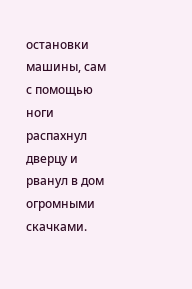остановки машины, сам с помощью ноги распахнул дверцу и рванул в дом огромными скачками.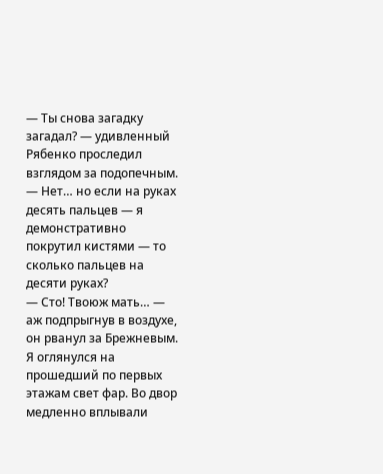— Ты снова загадку загадал? — удивленный Рябенко проследил взглядом за подопечным.
— Нет… но если на руках десять пальцев — я демонстративно покрутил кистями — то сколько пальцев на десяти руках?
— Сто! Твоюж мать… — аж подпрыгнув в воздухе, он рванул за Брежневым.
Я оглянулся на прошедший по первых этажам свет фар. Во двор медленно вплывали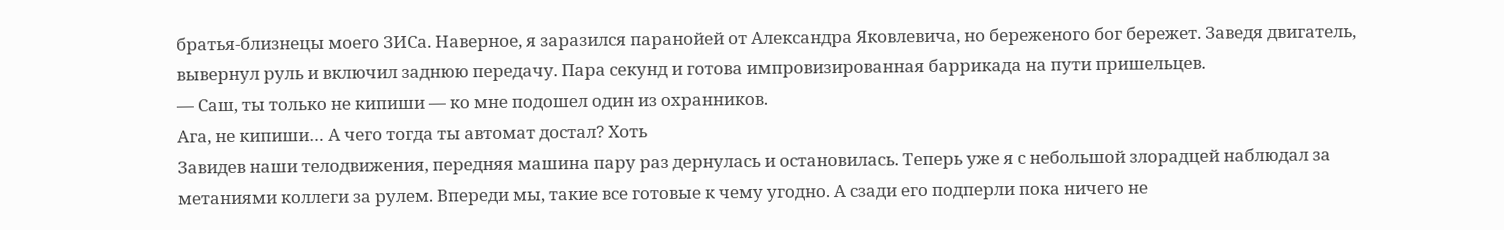братья-близнецы моего ЗИСа. Наверное, я заразился паранойей от Александра Яковлевича, но береженого бог бережет. Заведя двигатель, вывернул руль и включил заднюю передачу. Пара секунд и готова импровизированная баррикада на пути пришельцев.
— Саш, ты только не кипиши — ко мне подошел один из охранников.
Ага, не кипиши… А чего тогда ты автомат достал? Хоть
Завидев наши телодвижения, передняя машина пару раз дернулась и остановилась. Теперь уже я с небольшой злорадцей наблюдал за метаниями коллеги за рулем. Впереди мы, такие все готовые к чему угодно. А сзади его подперли пока ничего не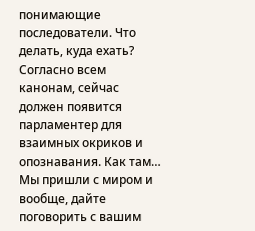понимающие последователи. Что делать, куда ехать?
Согласно всем канонам, сейчас должен появится парламентер для взаимных окриков и опознавания. Как там… Мы пришли с миром и вообще, дайте поговорить с вашим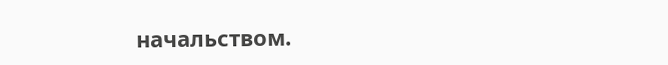начальством.